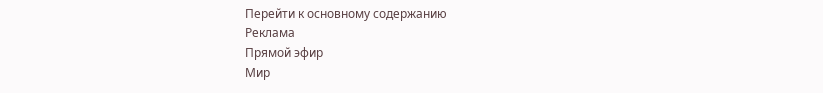Перейти к основному содержанию
Реклама
Прямой эфир
Мир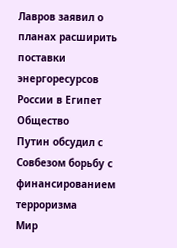Лавров заявил о планах расширить поставки энергоресурсов России в Египет
Общество
Путин обсудил с Совбезом борьбу с финансированием терроризма
Мир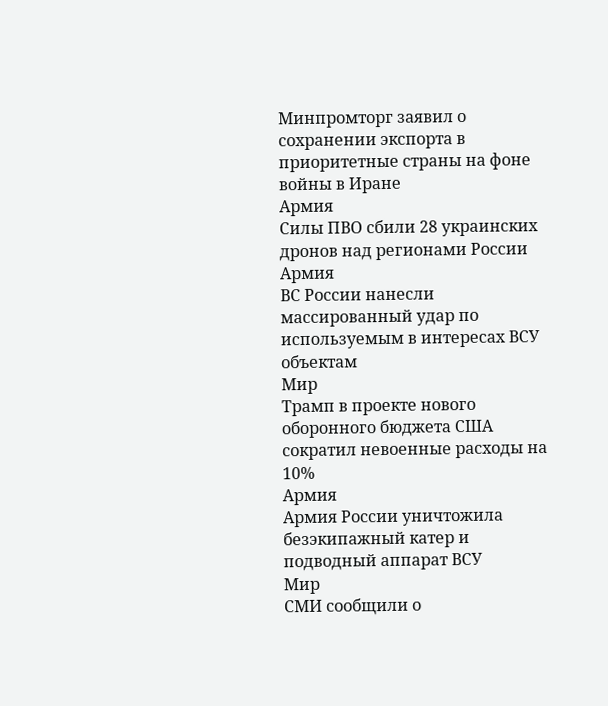Минпромторг заявил о сохранении экспорта в приоритетные страны на фоне войны в Иране
Армия
Силы ПВО сбили 28 украинских дронов над регионами России
Армия
ВС России нанесли массированный удар по используемым в интересах ВСУ объектам
Мир
Трамп в проекте нового оборонного бюджета США сократил невоенные расходы на 10%
Армия
Армия России уничтожила безэкипажный катер и подводный аппарат ВСУ
Мир
СМИ сообщили о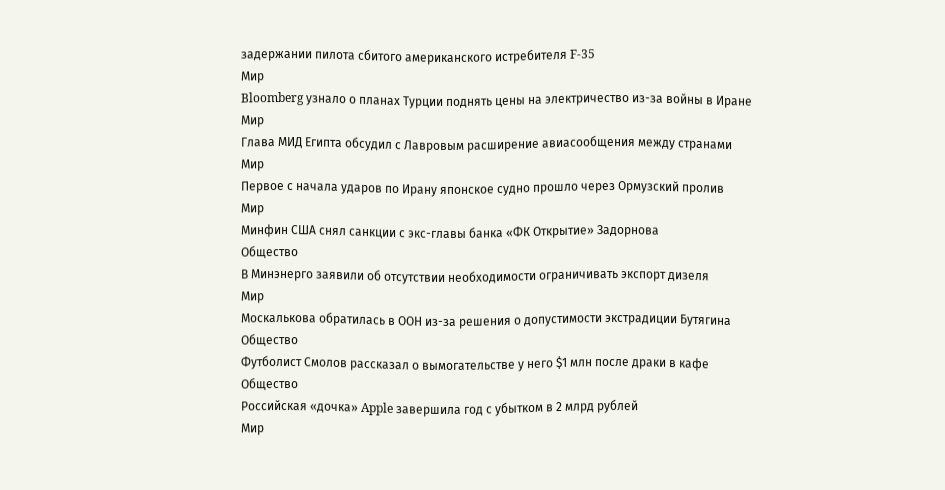задержании пилота сбитого американского истребителя F-35
Мир
Bloomberg узнало о планах Турции поднять цены на электричество из-за войны в Иране
Мир
Глава МИД Египта обсудил с Лавровым расширение авиасообщения между странами
Мир
Первое с начала ударов по Ирану японское судно прошло через Ормузский пролив
Мир
Минфин США снял санкции с экс-главы банка «ФК Открытие» Задорнова
Общество
В Минэнерго заявили об отсутствии необходимости ограничивать экспорт дизеля
Мир
Москалькова обратилась в ООН из-за решения о допустимости экстрадиции Бутягина
Общество
Футболист Смолов рассказал о вымогательстве у него $1 млн после драки в кафе
Общество
Российская «дочка» Apple завершила год с убытком в 2 млрд рублей
Мир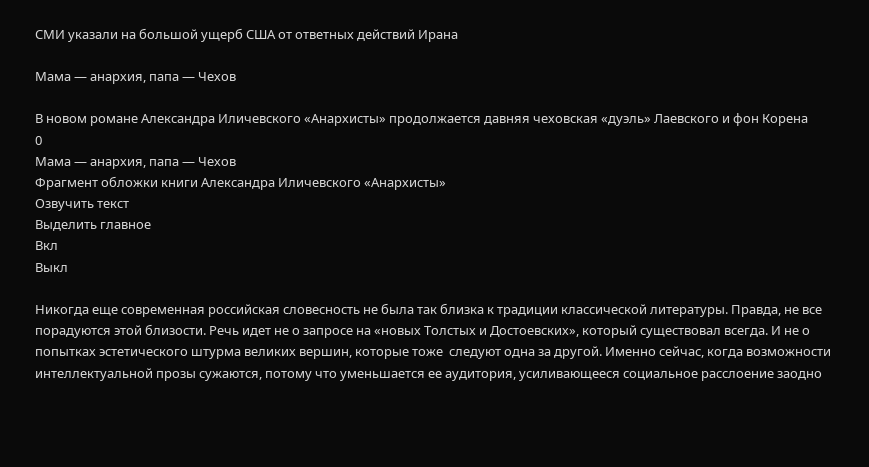СМИ указали на большой ущерб США от ответных действий Ирана

Мама — анархия, папа — Чехов

В новом романе Александра Иличевского «Анархисты» продолжается давняя чеховская «дуэль» Лаевского и фон Корена
0
Мама — анархия, папа — Чехов
Фрагмент обложки книги Александра Иличевского «Анархисты»
Озвучить текст
Выделить главное
Вкл
Выкл

Никогда еще современная российская словесность не была так близка к традиции классической литературы. Правда, не все порадуются этой близости. Речь идет не о запросе на «новых Толстых и Достоевских», который существовал всегда. И не о попытках эстетического штурма великих вершин, которые тоже  следуют одна за другой. Именно сейчас, когда возможности интеллектуальной прозы сужаются, потому что уменьшается ее аудитория, усиливающееся социальное расслоение заодно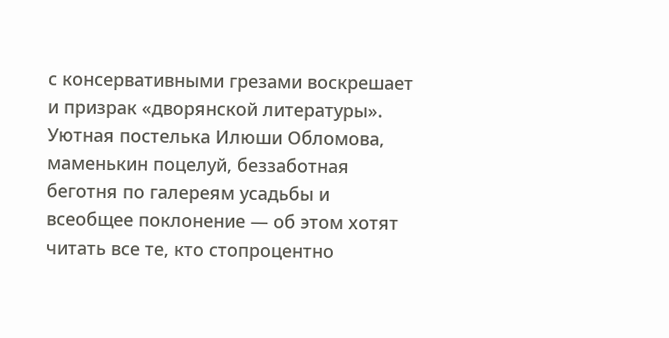с консервативными грезами воскрешает и призрак «дворянской литературы». Уютная постелька Илюши Обломова, маменькин поцелуй, беззаботная беготня по галереям усадьбы и всеобщее поклонение — об этом хотят читать все те, кто стопроцентно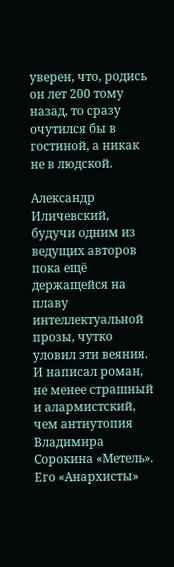уверен, что, родись он лет 200 тому назад, то сразу очутился бы в гостиной, а никак не в людской.

Александр Иличевский, будучи одним из ведущих авторов пока ещё держащейся на плаву интеллектуальной прозы, чутко уловил эти веяния. И написал роман, не менее страшный и алармистский, чем антиутопия Владимира Сорокина «Метель». Его «Анархисты»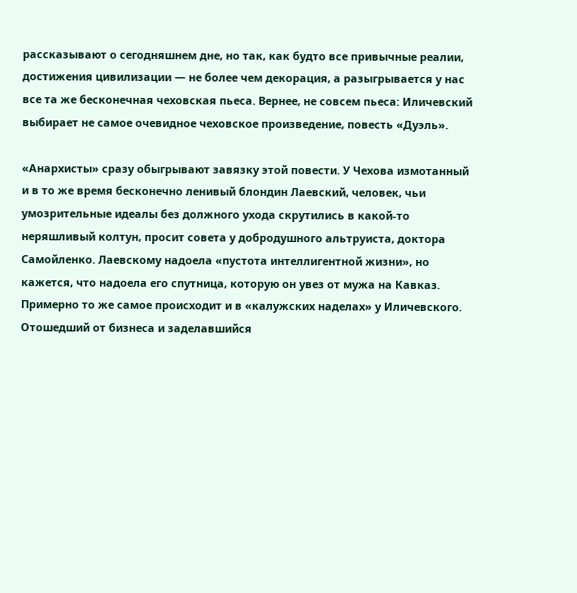рассказывают о сегодняшнем дне, но так, как будто все привычные реалии, достижения цивилизации — не более чем декорация, а разыгрывается у нас все та же бесконечная чеховская пьеса. Вернее, не совсем пьеса: Иличевский выбирает не самое очевидное чеховское произведение, повесть «Дуэль».

«Анархисты» сразу обыгрывают завязку этой повести. У Чехова измотанный и в то же время бесконечно ленивый блондин Лаевский, человек, чьи умозрительные идеалы без должного ухода скрутились в какой-то неряшливый колтун, просит совета у добродушного альтруиста, доктора Самойленко. Лаевскому надоела «пустота интеллигентной жизни», но кажется, что надоела его спутница, которую он увез от мужа на Кавказ. Примерно то же самое происходит и в «калужских наделах» у Иличевского. Отошедший от бизнеса и заделавшийся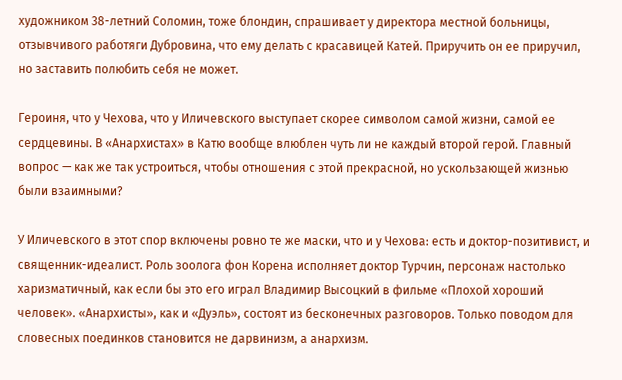художником 38-летний Соломин, тоже блондин, спрашивает у директора местной больницы, отзывчивого работяги Дубровина, что ему делать с красавицей Катей. Приручить он ее приручил, но заставить полюбить себя не может.

Героиня, что у Чехова, что у Иличевского выступает скорее символом самой жизни, самой ее сердцевины. В «Анархистах» в Катю вообще влюблен чуть ли не каждый второй герой. Главный вопрос — как же так устроиться, чтобы отношения с этой прекрасной, но ускользающей жизнью были взаимными?

У Иличевского в этот спор включены ровно те же маски, что и у Чехова: есть и доктор-позитивист, и священник-идеалист. Роль зоолога фон Корена исполняет доктор Турчин, персонаж настолько харизматичный, как если бы это его играл Владимир Высоцкий в фильме «Плохой хороший человек». «Анархисты», как и «Дуэль», состоят из бесконечных разговоров. Только поводом для словесных поединков становится не дарвинизм, а анархизм.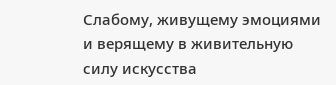Слабому, живущему эмоциями и верящему в живительную силу искусства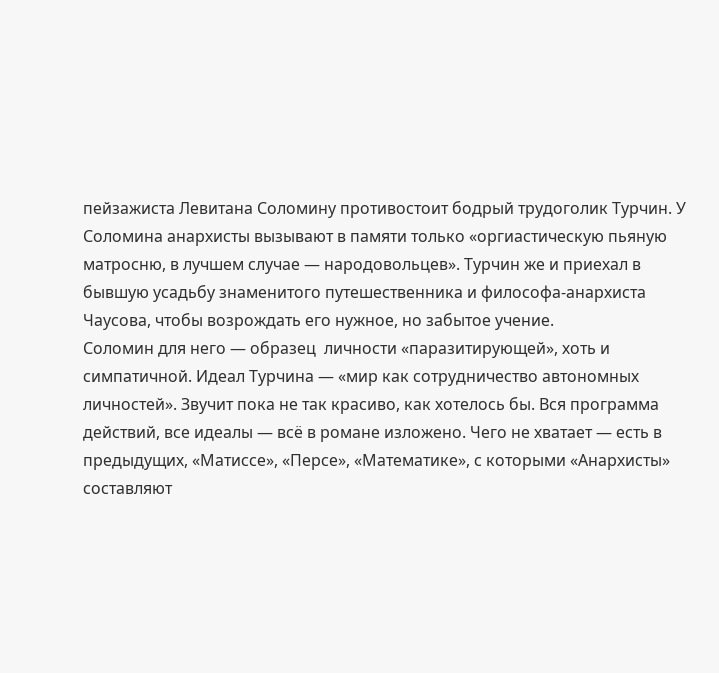пейзажиста Левитана Соломину противостоит бодрый трудоголик Турчин. У Соломина анархисты вызывают в памяти только «оргиастическую пьяную матросню, в лучшем случае — народовольцев». Турчин же и приехал в бывшую усадьбу знаменитого путешественника и философа-анархиста Чаусова, чтобы возрождать его нужное, но забытое учение.
Соломин для него — образец  личности «паразитирующей», хоть и симпатичной. Идеал Турчина — «мир как сотрудничество автономных личностей». Звучит пока не так красиво, как хотелось бы. Вся программа действий, все идеалы — всё в романе изложено. Чего не хватает — есть в предыдущих, «Матиссе», «Персе», «Математике», с которыми «Анархисты» составляют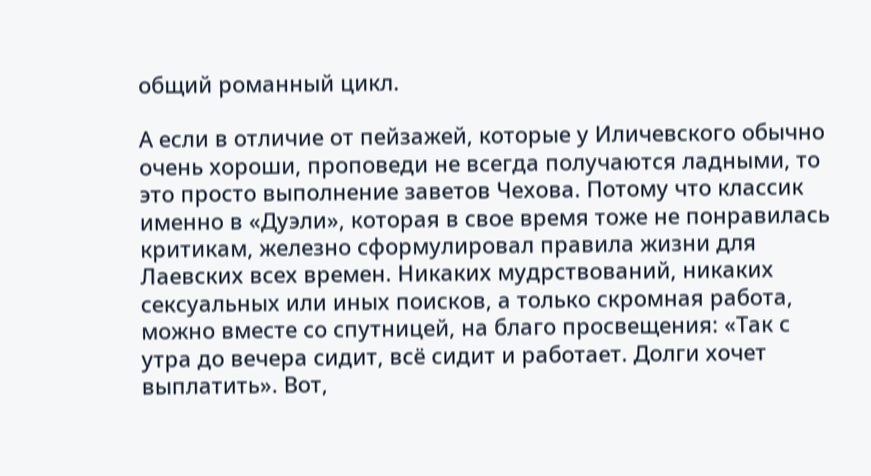общий романный цикл.

А если в отличие от пейзажей, которые у Иличевского обычно очень хороши, проповеди не всегда получаются ладными, то это просто выполнение заветов Чехова. Потому что классик именно в «Дуэли», которая в свое время тоже не понравилась критикам, железно сформулировал правила жизни для Лаевских всех времен. Никаких мудрствований, никаких сексуальных или иных поисков, а только скромная работа, можно вместе со спутницей, на благо просвещения: «Так с утра до вечера сидит, всё сидит и работает. Долги хочет выплатить». Вот,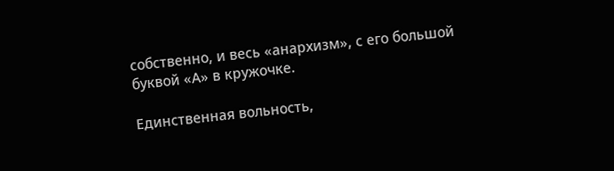собственно, и весь «анархизм», с его большой буквой «А» в кружочке.

Единственная вольность,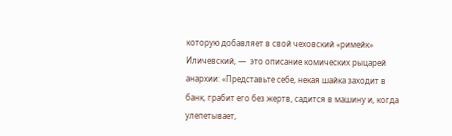которую добавляет в свой чеховский «римейк» Иличевский, —  это описание комических рыцарей анархии: «Представьте себе, некая шайка заходит в банк, грабит его без жертв, садится в машину и, когда улепетывает,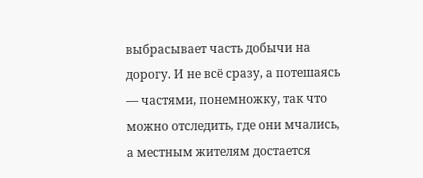выбрасывает часть добычи на дорогу. И не всё сразу, а потешаясь — частями, понемножку, так что можно отследить, где они мчались, а местным жителям достается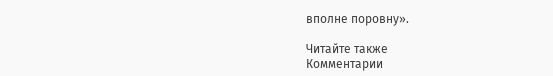вполне поровну».

Читайте также
Комментарии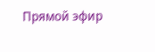Прямой эфир